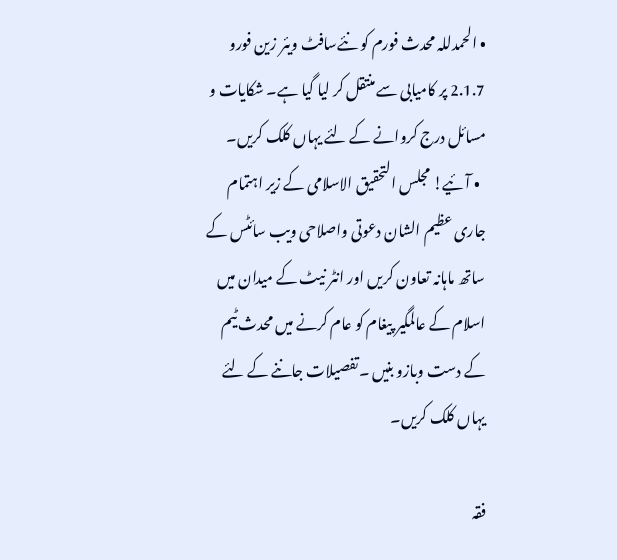• الحمدللہ محدث فورم کو نئےسافٹ ویئر زین فورو 2.1.7 پر کامیابی سے منتقل کر لیا گیا ہے۔ شکایات و مسائل درج کروانے کے لئے یہاں کلک کریں۔
  • آئیے! مجلس التحقیق الاسلامی کے زیر اہتمام جاری عظیم الشان دعوتی واصلاحی ویب سائٹس کے ساتھ ماہانہ تعاون کریں اور انٹر نیٹ کے میدان میں اسلام کے عالمگیر پیغام کو عام کرنے میں محدث ٹیم کے دست وبازو بنیں ۔تفصیلات جاننے کے لئے یہاں کلک کریں۔

فقہ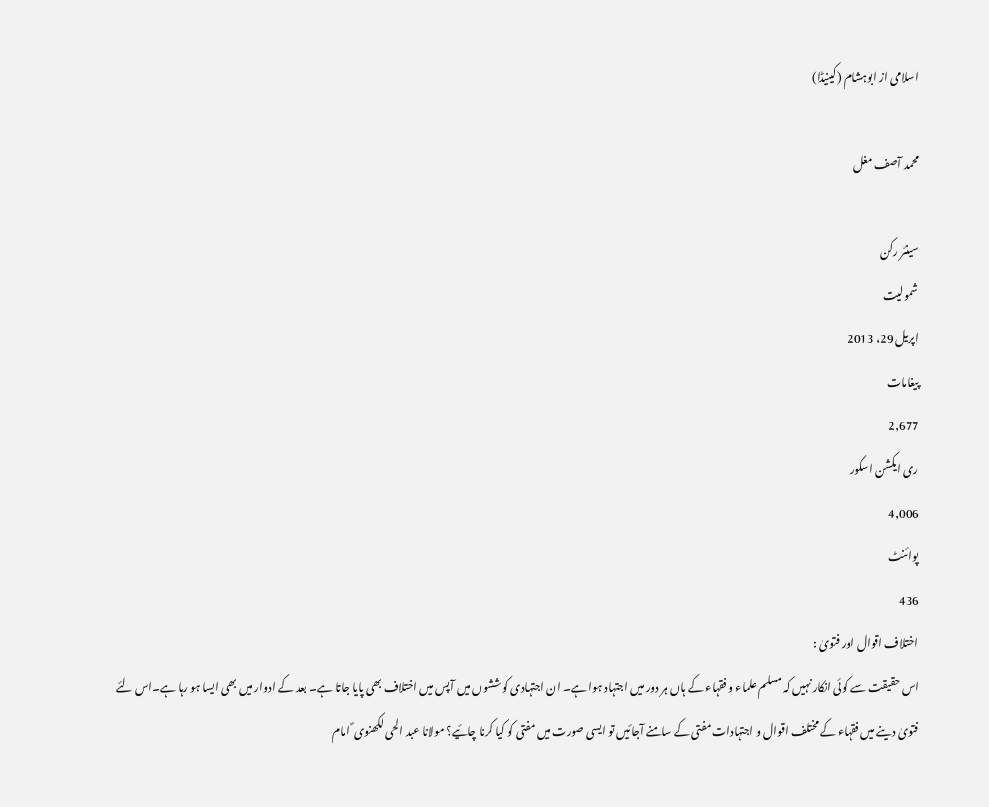اسلامی از ابوہشام (کینیڈا)

محمد آصف مغل

سینئر رکن
شمولیت
اپریل 29، 2013
پیغامات
2,677
ری ایکشن اسکور
4,006
پوائنٹ
436
اختلاف اقوال اور فتویٰ :
اس حقیقت سے کوئی انکار نہیں کہ مسلم علماء و فقہاء کے ہاں ہر دور میں اجتہاد ہوا ہے۔ ان اجتہادی کوششوں میں آپس میں اختلاف بھی پایا جاتا ہے۔ بعد کے ادوار میں بھی ایسا ہو رہا ہے۔اس لئے فتویٰ دینے میں فقہاء کے مختلف اقوال و اجتہادات مفتی کے سامنے آجائیں تو ایسی صورت میں مفتی کو کیا کرنا چائیے؟ مولانا عبد الحی لکھنوی ؐ امام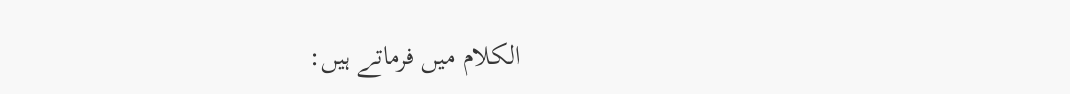الکلام میں فرماتے ہیں: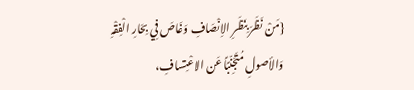{مَنْ نَظَرَ بِنَظَرِ الاِنْصَافِ وَغَاصَ فِي بِحَارِ الْفِقْہِ وَالأصولِ مُتَجَنِّبًاً عَن الاعْتِسافِ،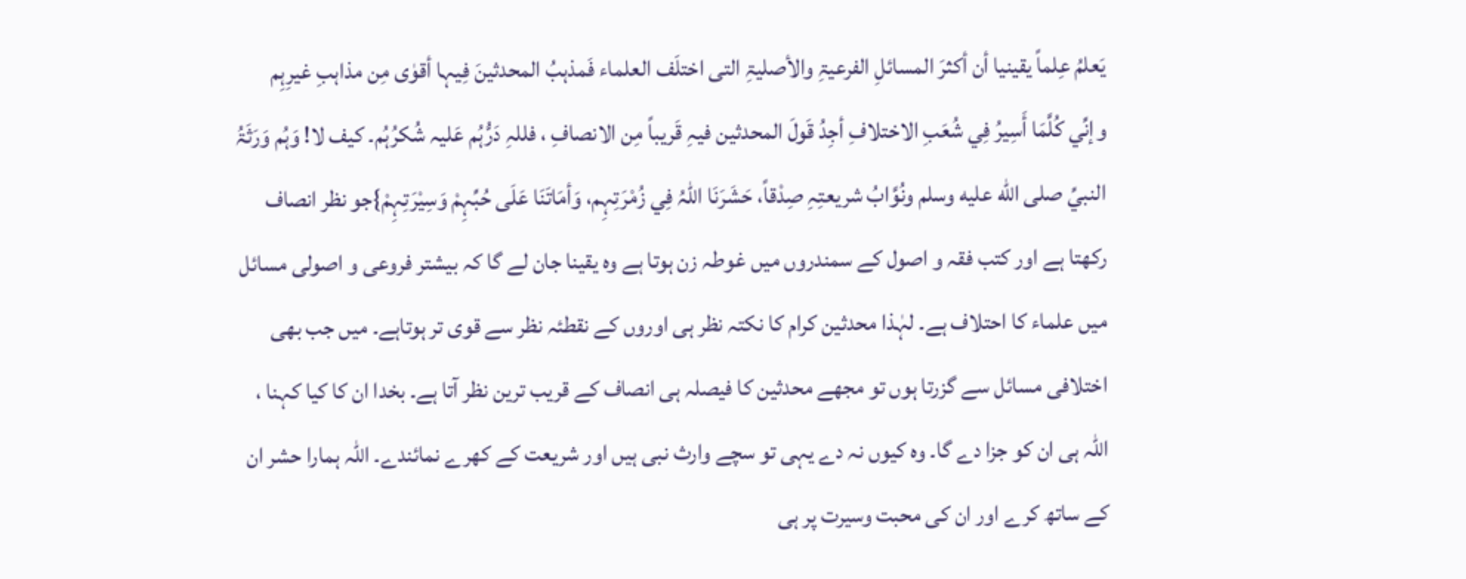یَعلمُ عِلماً یقینیا أن أکثرَ المسائلِ الفرعیۃِ والأصلیۃِ التی اختلَف العلماء فَمذہبُ المحدثینَ فِیہا أقوٰی مِن مذاہبِ غیرِہِم وإنِّي کُلَّمَا أَسِیرُ فِي شُعَبِ الاختلافِ أجِدُ قَولَ المحدثین فیہِ قَریباً مِن الانصافِ ، فللہِ دَرُّہُم عَلیہ شُکرُہُم۔ کیف لا! وَہُم وَرَثَۃُ النبيِّ صلى الله عليه وسلم ونُوَّابُ شریعتِہِ صِدْقاً، حَشَرَنَا اللہُ فِي زُمْرَتِہِم، وَأمَاتَنَا عَلَی حُبِّہِمْ وَسِیْرَتِہِمْ}جو نظر انصاف رکھتا ہے اور کتب فقہ و اصول کے سمندروں میں غوطہ زن ہوتا ہے وہ یقینا جان لے گا کہ بیشتر فروعی و اصولی مسائل میں علماء کا احتلاف ہے۔ لہٰذا محدثین کرام کا نکتہ نظر ہی اوروں کے نقطئہ نظر سے قوی تر ہوتاہے۔ میں جب بھی اختلافی مسائل سے گزرتا ہوں تو مجھے محدثین کا فیصلہ ہی انصاف کے قریب ترین نظر آتا ہے۔ بخدا ان کا کیا کہنا ، اللہ ہی ان کو جزا دے گا۔ وہ کیوں نہ دے یہی تو سچے وارث نبی ہیں اور شریعت کے کھرے نمائندے۔ اللہ ہمارا حشر ان کے ساتھ کرے اور ان کی محبت وسیرت پر ہی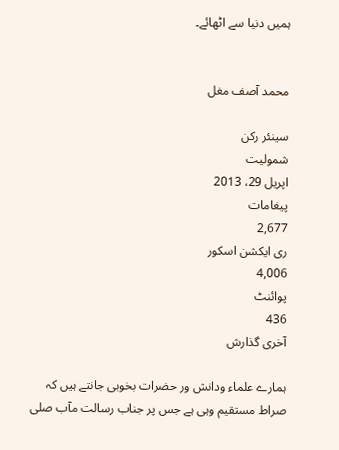ہمیں دنیا سے اٹھائے۔


محمد آصف مغل

سینئر رکن
شمولیت
اپریل 29، 2013
پیغامات
2,677
ری ایکشن اسکور
4,006
پوائنٹ
436
آخری گذارش

ہمارے علماء ودانش ور حضرات بخوبی جانتے ہیں کہ صراط مستقیم وہی ہے جس پر جناب رسالت مآب صلى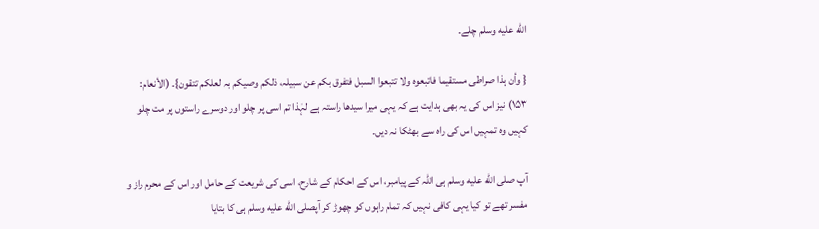الله عليه وسلم چلے۔

{ وأن ہذا صراطی مستقیما فاتبعوہ ولا تتبعوا السبل فتفرق بکم عن سبیلہ، ذلکم وصیکم بہ لعلکم تتقون}۔ (الأنعام: ۱۵۳) نیز اس کی یہ بھی ہدایت ہے کہ یہی میرا سیدھا راستہ ہے لہٰذا تم اسی پر چلو اور دوسرے راستوں پر مت چلو کہیں وہ تمہیں اس کی راہ سے بھٹکا نہ دیں۔

آپ صلى الله عليه وسلم ہی اللہ کے پیامبر، اس کے احکام کے شارح، اسی کی شریعت کے حامل اور اس کے محرم راز و مفسر تھے تو کیا یہی کافی نہیں کہ تمام راہوں کو چھوڑ کر آپصلى الله عليه وسلم ہی کا بتایا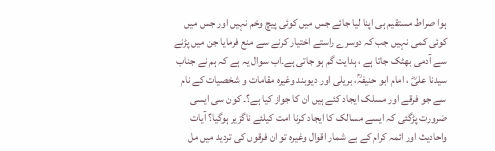ہوا صراط مستقیم ہی اپنا لیا جائے جس میں کوئی پیچ وخم نہیں اور جس میں کوئی کمی نہیں جب کہ دوسرے راستے اختیار کرنے سے منع فرمایا جن میں پڑنے سے آدمی بھٹک جاتا ہے ، ہدایت گم ہو جاتی ہے۔اب سوال یہ ہے کہ ہم نے جناب سیدنا علیؓ ، امام ابو حنیفہؒ، بریلی اور دیوبند وغیرہ مقامات و شخصیات کے نام سے جو فرقے اور مسلک ایجاد کئے ہیں ان کا جواز کیا ہے؟۔ کون سی ایسی ضرورت پڑگئی کہ ایسے مسالک کا ایجاد کرنا امت کیلئے ناگزیر ہوگیا؟ آیات واحادیث اور ائمہ کرام کے بے شمار اقوال وغیرہ تو ان فرقوں کی تردید میں مل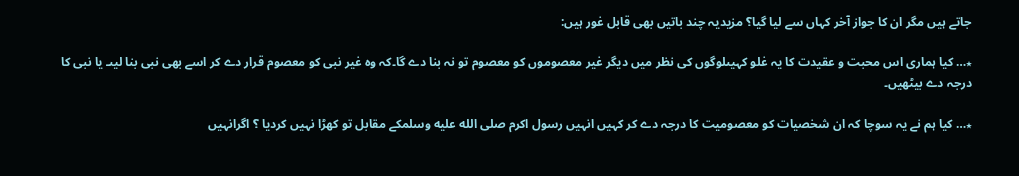جاتے ہیں مگر ان کا جواز آخر کہاں سے لیا گیا؟ مزیدیہ چند باتیں بھی قابل غور ہیں:

٭… کیا ہماری اس محبت و عقیدت کا یہ غلو کہیںلوگوں کی نظر میں دیگر غیر معصوموں کو معصوم تو نہ بنا دے گا۔کہ وہ غیر نبی کو معصوم قرار دے کر اسے بھی نبی بنا لیںـ یا نبی کا درجہ دے بیٹھیں۔

٭… کیا ہم نے یہ سوچا کہ ان شخصیات کو معصومیت کا درجہ دے کر کہیں انہیں رسول اکرم صلى الله عليه وسلمکے مقابل تو کھڑا نہیں کردیا ؟ اگرانہیں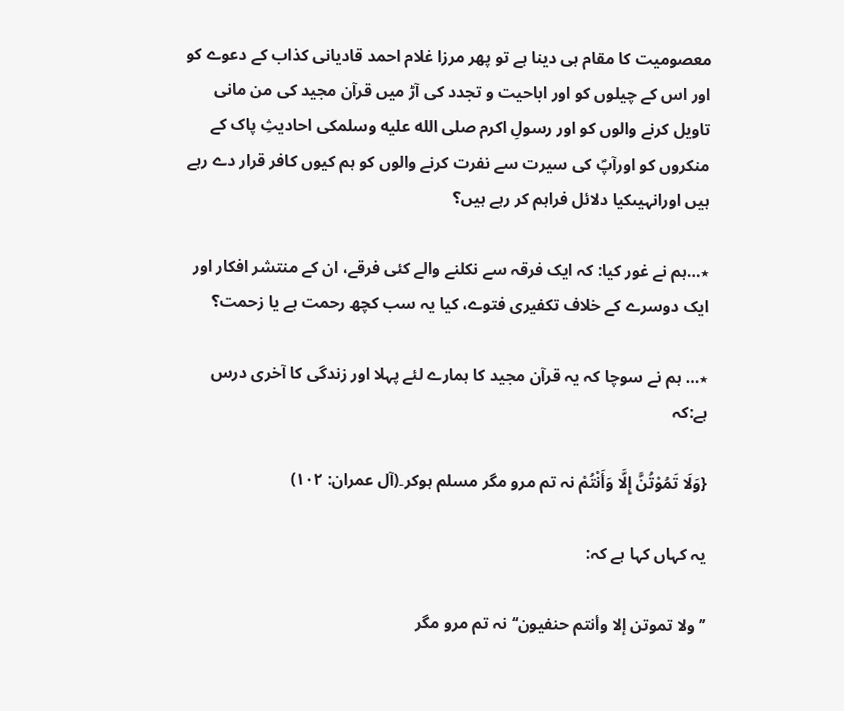معصومیت کا مقام ہی دینا ہے تو پھر مرزا غلام احمد قادیانی کذاب کے دعوے کو اور اس کے چیلوں کو اور اباحیت و تجدد کی آڑ میں قرآن مجید کی من مانی تاویل کرنے والوں کو اور رسولِ اکرم صلى الله عليه وسلمکی احادیثِ پاک کے منکروں کو اورآپؐ کی سیرت سے نفرت کرنے والوں کو ہم کیوں کافر قرار دے رہے ہیں اورانہیںکیا دلائل فراہم کر رہے ہیں؟

٭…ہم نے غور کیا: کہ ایک فرقہ سے نکلنے والے کئی فرقے، ان کے منتشر افکار اور ایک دوسرے کے خلاف تکفیری فتوے، کیا یہ سب کچھ رحمت ہے یا زحمت؟

٭… ہم نے سوچا کہ یہ قرآن مجید کا ہمارے لئے پہلا اور زندگی کا آخری درس ہے:کہ

{وَلَا تَمُوْتُنَّ إِلَّا وَأَنْتُمْ نہ تم مرو مگر مسلم ہوکر۔(آل عمران: ۱۰۲)

یہ کہاں کہا ہے کہ:

’’ولا تموتن إلا وأنتم حنفیون‘‘ نہ تم مرو مگر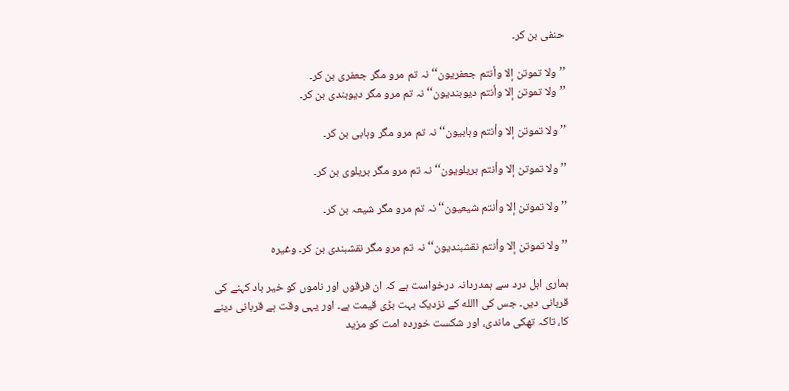حنفی بن کر۔

’’ولا تموتن إلا وأنتم جعفریون‘‘ نہ تم مرو مگر جعفری بن کر۔
’’ولا تموتن إلا وأنتم دیوبندیون‘‘ نہ تم مرو مگر دیوبندی بن کر۔

’’ولا تموتن إلا وأنتم وہابیون‘‘ نہ تم مرو مگر وہابی بن کر۔

’’ولا تموتن إلا وأنتم بریلویون‘‘ نہ تم مرو مگر بریلوی بن کر۔

’’ولا تموتن إلا وأنتم شیعیون‘‘ نہ تم مرو مگر شیعہ بن کر۔

’’ولا تموتن إلا وأنتم نقشبندیون‘‘ نہ تم مرو مگر نقشبندی بن کر۔ وغیرہ

ہماری اہل درد سے ہمدردانہ درخواست ہے کہ ان فرقوں اور ناموں کو خیر باد کہنے کی قربانی دیں۔ جس کی االله کے نزدیک بہت بڑی قیمت ہے۔ اور یہی وقت ہے قربانی دینے کا، تاکہ تھکی ماندی، اور شکست خوردہ امت کو مزید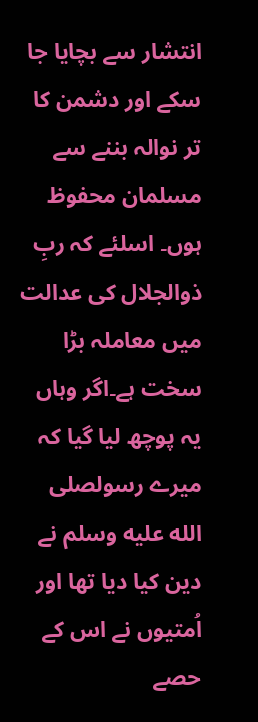انتشار سے بچایا جا سکے اور دشمن کا تر نوالہ بننے سے مسلمان محفوظ ہوں۔ اسلئے کہ ربِ ذوالجلال کی عدالت میں معاملہ بڑا سخت ہے۔اگر وہاں یہ پوچھ لیا گیا کہ میرے رسولصلى الله عليه وسلم نے دین کیا دیا تھا اور اُمتیوں نے اس کے حصے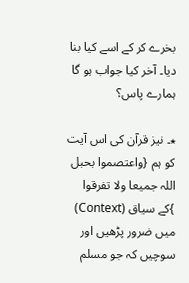بخرے کر کے اسے کیا بنا دیا۔ آخر کیا جواب ہو گا ہمارے پاس؟

٭۔ نیز قرآن کی اس آیت کو ہم {واعتصموا بحبل اللہ جمیعا ولا تفرقوا }کے سیاق (Context) میں ضرور پڑھیں اور سوچیں کہ جو مسلم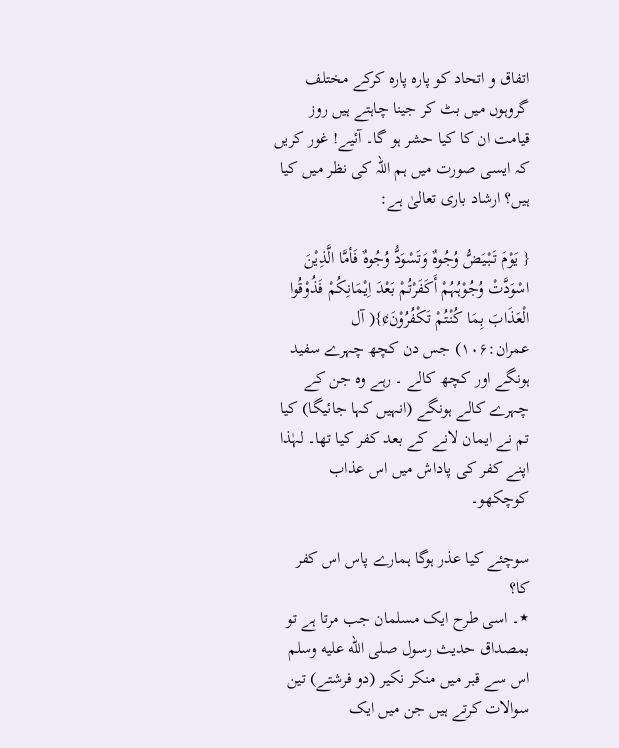اتفاق و اتحاد کو پارہ پارہ کرکے مختلف گروہوں میں بٹ کر جینا چاہتے ہیں روز قیامت ان کا کیا حشر ہو گا۔ آئیے! غور کریں کہ ایسی صورت میں ہم اللہ کی نظر میں کیا ہیں؟ ارشاد باری تعالیٰ ہے:

{ یَوْمَ تَبْیَضُّ وُجُوہٌ وَتَسْوَدُّ وُجُوہٌ فَأمَّا الَّذِیْنَ اسْوَدَّتْ وُجُوْہُہُمْ أَکَفَرْتُمْ بَعْدَ اِیْمَانِکُمْ فَذُوْقُوا الْعَذَابَ بِمَا کُنْتُمْ تَکْفُرُوْنَ¢}( آل عمران:۱۰۶) جس دن کچھ چہرے سفید ہونگے اور کچھ کالے ۔ رہے وہ جن کے چہرے کالے ہونگے (انہیں کہا جائیگا) کیا تم نے ایمان لانے کے بعد کفر کیا تھا۔ لہٰذا اپنے کفر کی پاداش میں اس عذاب کوچکھو۔

سوچئے کیا عذر ہوگا ہمارے پاس اس کفر کا؟
٭۔ اسی طرح ایک مسلمان جب مرتا ہے تو بمصداق حدیث رسول صلى الله عليه وسلم اس سے قبر میں منکر نکیر (دو فرشتے) تین سوالات کرتے ہیں جن میں ایک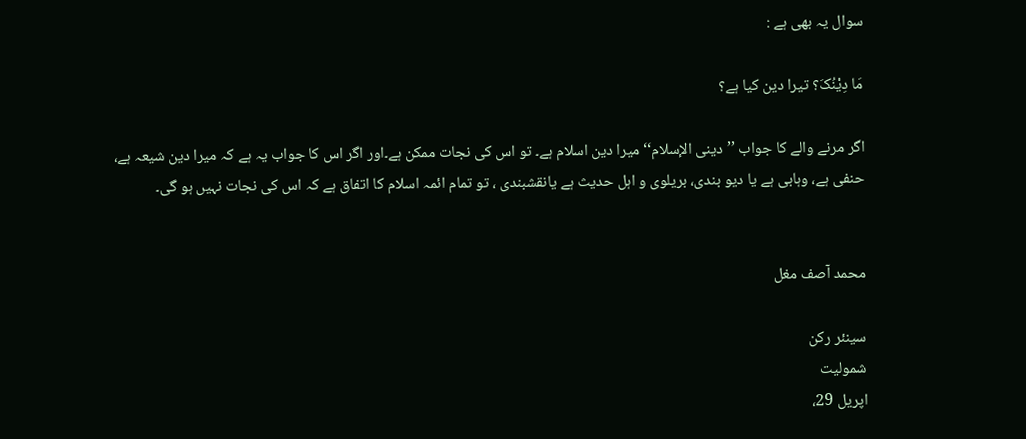سوال یہ بھی ہے :

مَا دِیْنُکَ؟ تیرا دین کیا ہے؟

اگر مرنے والے کا جواب ’’دینی الإسلام‘‘ میرا دین اسلام ہے۔ تو اس کی نجات ممکن ہے۔اور اگر اس کا جواب یہ ہے کہ میرا دین شیعہ ہے، حنفی ہے، وہابی ہے یا دیو بندی، بریلوی و اہل حدیث ہے یانقشبندی ، تو تمام ائمہ اسلام کا اتفاق ہے کہ اس کی نجات نہیں ہو گی۔


محمد آصف مغل

سینئر رکن
شمولیت
اپریل 29،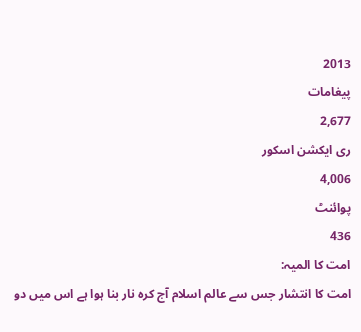2013
پیغامات
2,677
ری ایکشن اسکور
4,006
پوائنٹ
436
امت کا المیہ:
امت کا انتشار جس سے عالم اسلام آج کرہ نار بنا ہوا ہے اس میں دو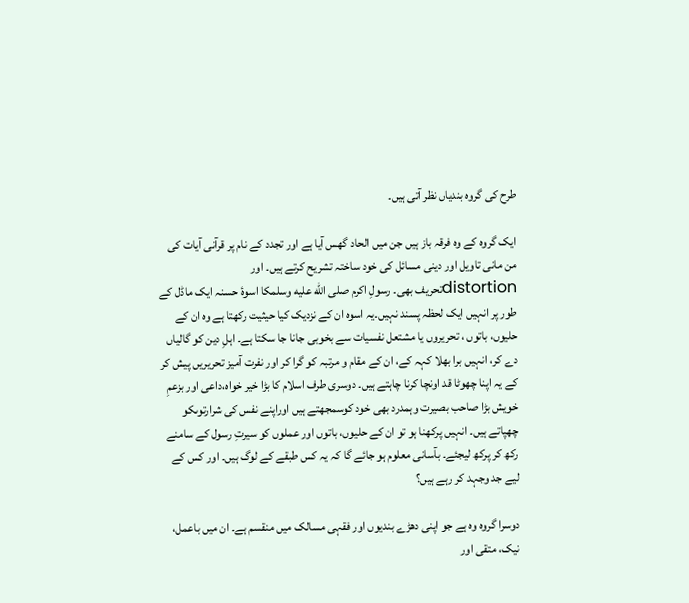طرح کی گروہ بندیاں نظر آتی ہیں۔

ایک گروہ کے وہ فرقہ باز ہیں جن میں الحاد گھس آیا ہے اور تجدد کے نام پر قرآنی آیات کی من مانی تاویل اور دینی مسائل کی خود ساختہ تشریح کرتے ہیں۔ اور distortionتحریف بھی۔ رسولِ اکرم صلى الله عليه وسلمکا اسوۂ حسنہ ایک ماڈل کے طور پر انہیں ایک لحظہ پسند نہیں۔یہ اسوہ ان کے نزدیک کیا حیثیت رکھتا ہے وہ ان کے حلیوں، باتوں ، تحریروں یا مشتعل نفسیات سے بخوبی جانا جا سکتا ہے۔ اہلِ دین کو گالیاں دے کر، انہیں برا بھلا کہہ کے، ان کے مقام و مرتبہ کو گرا کر اور نفرت آمیز تحریریں پیش کر کے یہ اپنا چھوٹا قد اونچا کرنا چاہتے ہیں۔ دوسری طرف اسلام کا بڑا خیر خواہ،داعی اور بزعمِ خویش بڑا صاحب بصیرت وہمدرد بھی خود کوسمجھتے ہیں اوراپنے نفس کی شرارتوںکو چھپاتے ہیں۔ انہیں پرکھنا ہو تو ان کے حلیوں، باتوں اور عملوں کو سیرتِ رسول کے سامنے رکھ کر پرکھ لیجئے۔ بآسانی معلوم ہو جائے گا کہ یہ کس طبقے کے لوگ ہیں۔ اور کس کے لیے جد وجہد کر رہے ہیں؟

دوسرا گروہ وہ ہے جو اپنی دھڑے بندیوں اور فقہی مسالک میں منقسم ہے۔ ان میں باعمل، نیک، متقی اور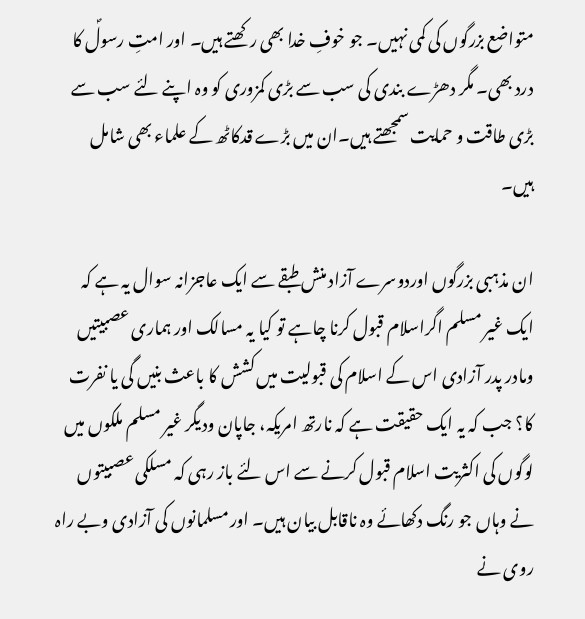متواضع بزرگوں کی کمی نہیں۔ جو خوفِ خدا بھی رکھتے ہیں۔ اور امتِ رسولؐ کا درد بھی۔ مگر دھڑے بندی کی سب سے بڑی کمزوری کو وہ اپنے لئے سب سے بڑی طاقت و حمایت سمجھتے ہیں۔ان میں بڑے قدکاٹھ کے علماء بھی شامل ہیں۔

ان مذہبی بزرگوں اوردوسرے آزاد منش طبقے سے ایک عاجزانہ سوال یہ ہے کہ ایک غیر مسلم اگراسلام قبول کرنا چاہے تو کیا یہ مسالک اور ہماری عصبیتیں ومادر پدر آزادی اس کے اسلام کی قبولیت میں کشش کا باعث بنیں گی یا نفرت کا؟ جب کہ یہ ایک حقیقت ہے کہ نارتھ امریکہ، جاپان ودیگر غیر مسلم ملکوں میں لوگوں کی اکثریت اسلام قبول کرنے سے اس لئے باز رہی کہ مسلکی عصبیتوں نے وہاں جو رنگ دکھائے وہ ناقابل بیان ہیں۔ اور مسلمانوں کی آزادی وبے راہ روی نے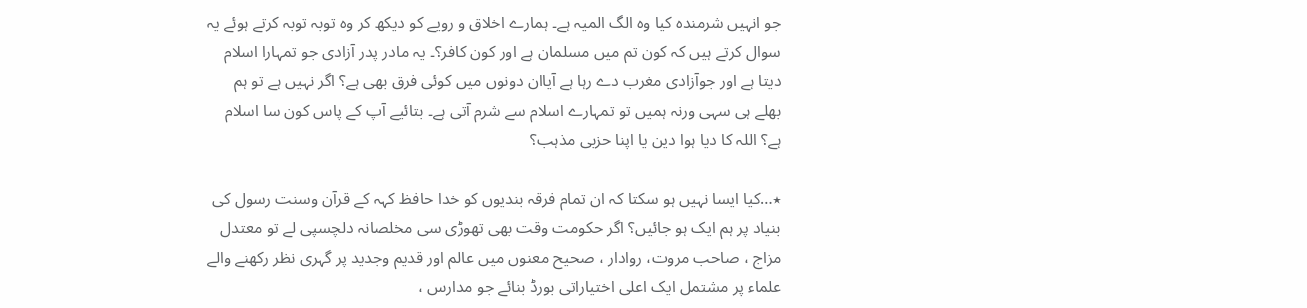جو انہیں شرمندہ کیا وہ الگ المیہ ہے۔ ہمارے اخلاق و رویے کو دیکھ کر وہ توبہ توبہ کرتے ہوئے یہ سوال کرتے ہیں کہ کون تم میں مسلمان ہے اور کون کافر؟۔ یہ مادر پدر آزادی جو تمہارا اسلام دیتا ہے اور جوآزادی مغرب دے رہا ہے آیاان دونوں میں کوئی فرق بھی ہے؟ اگر نہیں ہے تو ہم بھلے ہی سہی ورنہ ہمیں تو تمہارے اسلام سے شرم آتی ہے۔ بتائیے آپ کے پاس کون سا اسلام ہے؟ اللہ کا دیا ہوا دین یا اپنا حزبی مذہب؟

٭…کیا ایسا نہیں ہو سکتا کہ ان تمام فرقہ بندیوں کو خدا حافظ کہہ کے قرآن وسنت رسول کی بنیاد پر ہم ایک ہو جائیں؟ اگر حکومت وقت بھی تھوڑی سی مخلصانہ دلچسپی لے تو معتدل مزاج ، صاحب مروت، روادار ، صحیح معنوں میں عالم اور قدیم وجدید پر گہری نظر رکھنے والے علماء پر مشتمل ایک اعلی اختیاراتی بورڈ بنائے جو مدارس ،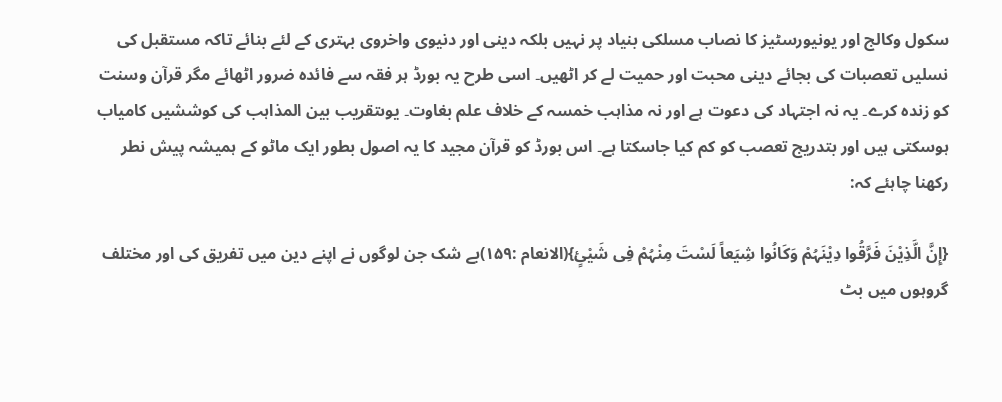سکول وکالج اور یونیورسٹیز کا نصاب مسلکی بنیاد پر نہیں بلکہ دینی اور دنیوی واخروی بہتری کے لئے بنائے تاکہ مستقبل کی نسلیں تعصبات کی بجائے دینی محبت اور حمیت لے کر اٹھیں۔ اسی طرح یہ بورڈ ہر فقہ سے فائدہ ضرور اٹھائے مگر قرآن وسنت کو زندہ کرے۔ یہ نہ اجتہاد کی دعوت ہے اور نہ مذاہب خمسہ کے خلاف علم بغاوت۔ یوںتقریب بین المذاہب کی کوششیں کامیاب ہوسکتی ہیں اور بتدریج تعصب کو کم کیا جاسکتا ہے۔ اس بورڈ کو قرآن مجید کا یہ اصول بطور ایک ماٹو کے ہمیشہ پیش نطر رکھنا چاہئے کہ:

{إِنَّ الَّذِیْنَ فَرَّقُوا دِیْنَہُمْ وَکَانُوا شِیَعاً لَسْتَ مِنْہُمْ فِی شَیْئٍ}(الانعام :۱۵۹)بے شک جن لوگوں نے اپنے دین میں تفریق کی اور مختلف گروہوں میں بٹ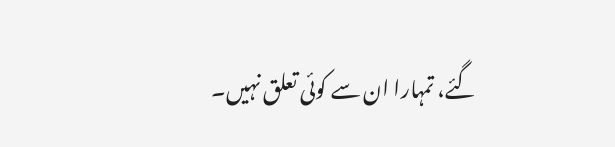گئے، تمہارا ان سے کوئی تعلق نہیں۔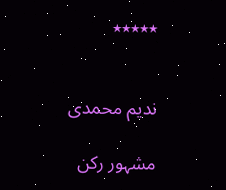٭٭٭٭٭


ندیم محمدی

مشہور رکن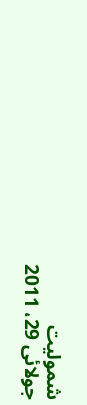شمولیت
جولائی 29، 2011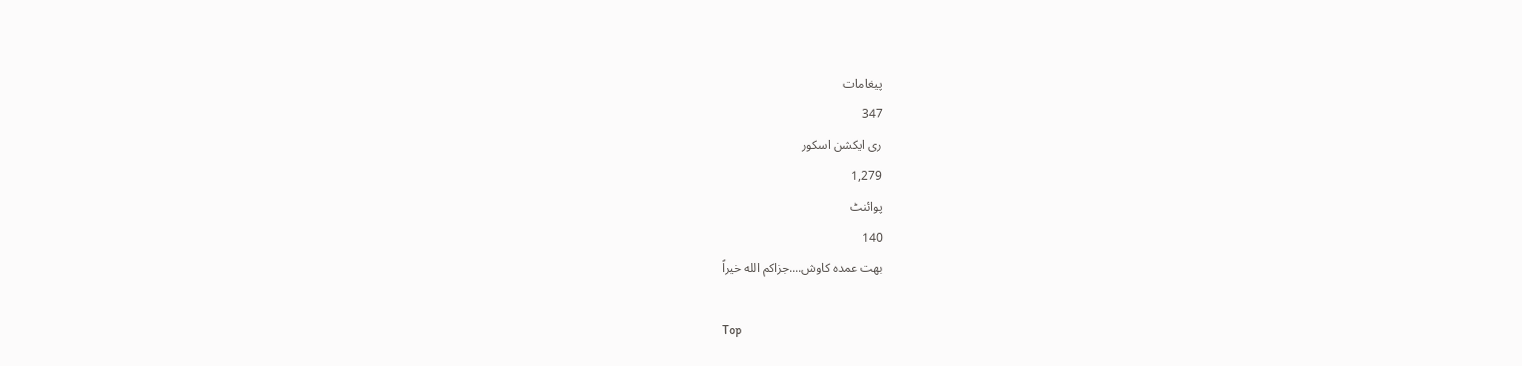پیغامات
347
ری ایکشن اسکور
1,279
پوائنٹ
140
بهت عمده كاوش....جزاكم الله خيراً

Top